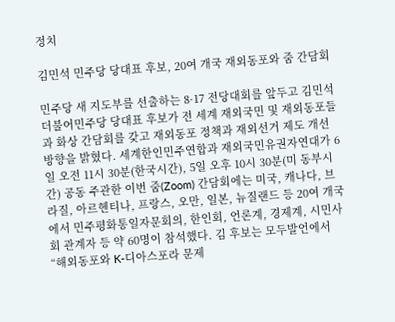정치

김민석 민주당 당대표 후보, 20여 개국 재외동포와 줌 간담회

민주당 새 지도부를 선출하는 8·17 전당대회를 앞두고 김민석 더불어민주당 당대표 후보가 전 세계 재외국민 및 재외동포들과 화상 간담회를 갖고 재외동포 정책과 재외선거 제도 개선 방향을 밝혔다. 세계한인민주연합과 재외국민유권자연대가 6일 오전 11시 30분(한국시간), 5일 오후 10시 30분(미 동부시간) 공동 주관한 이번 줌(Zoom) 간담회에는 미국, 캐나다, 브라질, 아르헨티나, 프랑스, 오만, 일본, 뉴질랜드 등 20여 개국에서 민주평화통일자문회의, 한인회, 언론계, 경제계, 시민사회 관계자 등 약 60명이 참석했다. 김 후보는 모두발언에서 “해외동포와 K-디아스포라 문제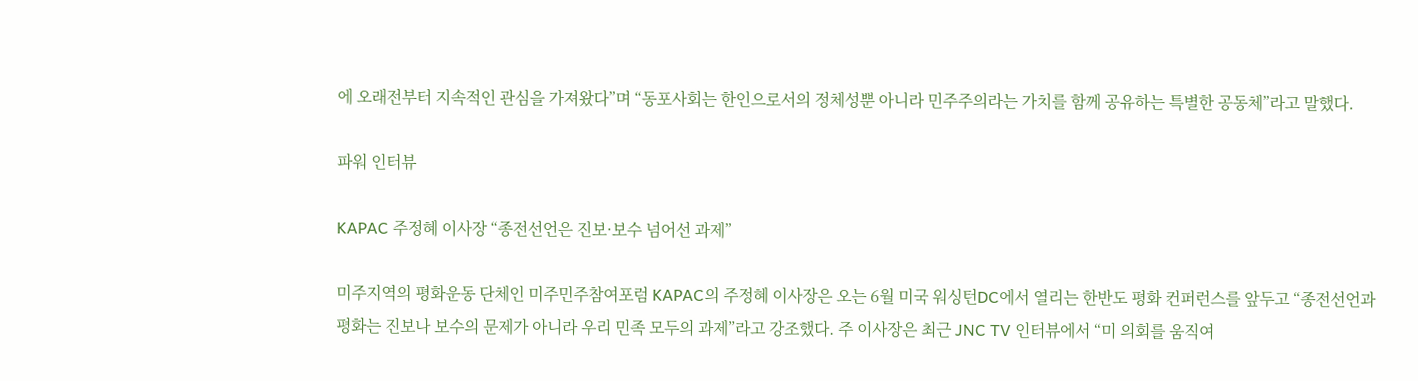에 오래전부터 지속적인 관심을 가져왔다”며 “동포사회는 한인으로서의 정체성뿐 아니라 민주주의라는 가치를 함께 공유하는 특별한 공동체”라고 말했다.

파워 인터뷰

KAPAC 주정혜 이사장 “종전선언은 진보·보수 넘어선 과제”

미주지역의 평화운동 단체인 미주민주참여포럼 KAPAC의 주정혜 이사장은 오는 6월 미국 워싱턴DC에서 열리는 한반도 평화 컨퍼런스를 앞두고 “종전선언과 평화는 진보나 보수의 문제가 아니라 우리 민족 모두의 과제”라고 강조했다. 주 이사장은 최근 JNC TV 인터뷰에서 “미 의회를 움직여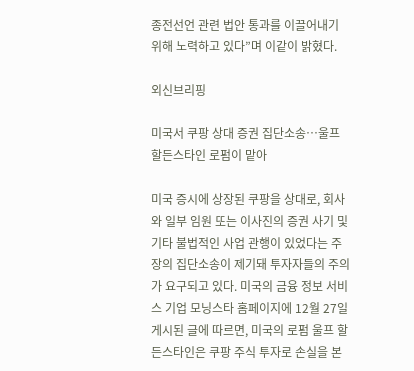종전선언 관련 법안 통과를 이끌어내기 위해 노력하고 있다”며 이같이 밝혔다.

외신브리핑

미국서 쿠팡 상대 증권 집단소송…울프 할든스타인 로펌이 맡아

미국 증시에 상장된 쿠팡을 상대로, 회사와 일부 임원 또는 이사진의 증권 사기 및 기타 불법적인 사업 관행이 있었다는 주장의 집단소송이 제기돼 투자자들의 주의가 요구되고 있다. 미국의 금융 정보 서비스 기업 모닝스타 홈페이지에 12월 27일 게시된 글에 따르면, 미국의 로펌 울프 할든스타인은 쿠팡 주식 투자로 손실을 본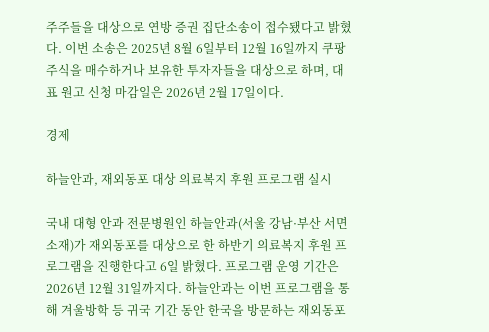주주들을 대상으로 연방 증권 집단소송이 접수됐다고 밝혔다. 이번 소송은 2025년 8월 6일부터 12월 16일까지 쿠팡 주식을 매수하거나 보유한 투자자들을 대상으로 하며, 대표 원고 신청 마감일은 2026년 2월 17일이다.

경제

하늘안과, 재외동포 대상 의료복지 후원 프로그램 실시

국내 대형 안과 전문병원인 하늘안과(서울 강남·부산 서면 소재)가 재외동포를 대상으로 한 하반기 의료복지 후원 프로그램을 진행한다고 6일 밝혔다. 프로그램 운영 기간은 2026년 12월 31일까지다. 하늘안과는 이번 프로그램을 통해 겨울방학 등 귀국 기간 동안 한국을 방문하는 재외동포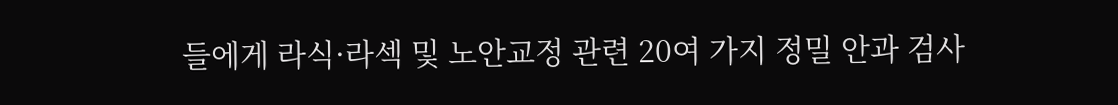들에게 라식·라섹 및 노안교정 관련 20여 가지 정밀 안과 검사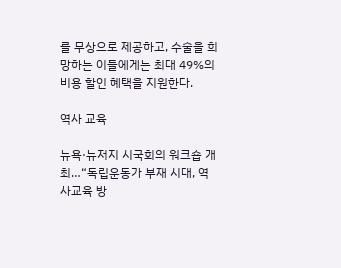를 무상으로 제공하고, 수술을 희망하는 이들에게는 최대 49%의 비용 할인 혜택을 지원한다.

역사 교육

뉴욕·뉴저지 시국회의 워크숍 개최…“독립운동가 부재 시대, 역사교육 방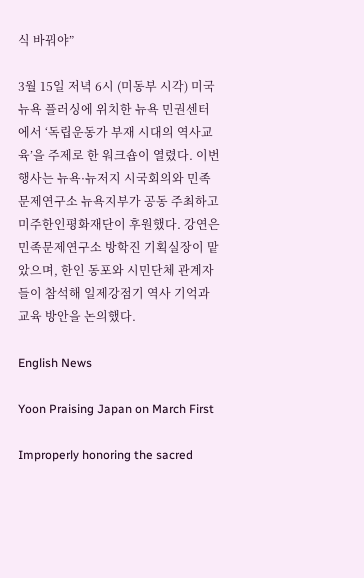식 바꿔야”

3월 15일 저녁 6시 (미동부 시각) 미국 뉴욕 플러싱에 위치한 뉴욕 민권센터에서 ‘독립운동가 부재 시대의 역사교육’을 주제로 한 워크숍이 열렸다. 이번 행사는 뉴욕·뉴저지 시국회의와 민족문제연구소 뉴욕지부가 공동 주최하고 미주한인평화재단이 후원했다. 강연은 민족문제연구소 방학진 기획실장이 맡았으며, 한인 동포와 시민단체 관계자들이 참석해 일제강점기 역사 기억과 교육 방안을 논의했다.

English News

Yoon Praising Japan on March First

Improperly honoring the sacred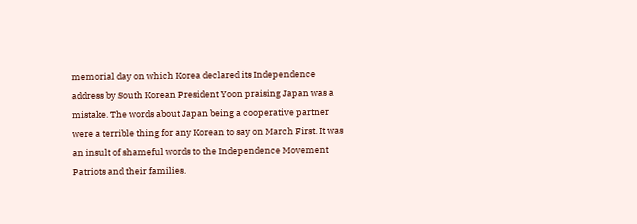memorial day on which Korea declared its Independence address by South Korean President Yoon praising Japan was a mistake. The words about Japan being a cooperative partner were a terrible thing for any Korean to say on March First. It was an insult of shameful words to the Independence Movement Patriots and their families.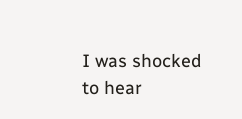I was shocked to hear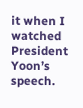it when I watched President Yoon’s speech.